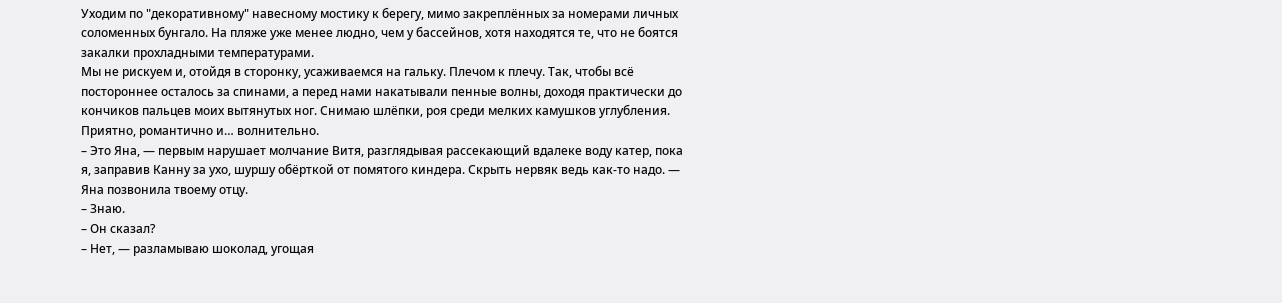Уходим по "декоративному" навесному мостику к берегу, мимо закреплённых за номерами личных соломенных бунгало. На пляже уже менее людно, чем у бассейнов, хотя находятся те, что не боятся закалки прохладными температурами.
Мы не рискуем и, отойдя в сторонку, усаживаемся на гальку. Плечом к плечу. Так, чтобы всё постороннее осталось за спинами, а перед нами накатывали пенные волны, доходя практически до кончиков пальцев моих вытянутых ног. Снимаю шлёпки, роя среди мелких камушков углубления. Приятно, романтично и… волнительно.
– Это Яна, ― первым нарушает молчание Витя, разглядывая рассекающий вдалеке воду катер, пока я, заправив Канну за ухо, шуршу обёрткой от помятого киндера. Скрыть нервяк ведь как-то надо. ― Яна позвонила твоему отцу.
– Знаю.
– Он сказал?
– Нет, ― разламываю шоколад, угощая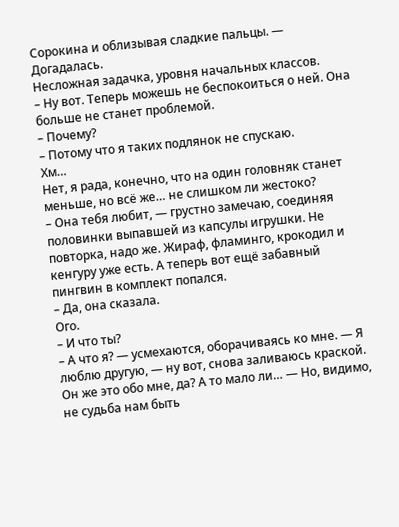Сорокина и облизывая сладкие пальцы. ― Догадалась.
Несложная задачка, уровня начальных классов.
– Ну вот. Теперь можешь не беспокоиться о ней. Она больше не станет проблемой.
– Почему?
– Потому что я таких подлянок не спускаю.
Хм…
Нет, я рада, конечно, что на один головняк станет меньше, но всё же… не слишком ли жестоко?
– Она тебя любит, ― грустно замечаю, соединяя половинки выпавшей из капсулы игрушки. Не повторка, надо же. Жираф, фламинго, крокодил и кенгуру уже есть. А теперь вот ещё забавный пингвин в комплект попался.
– Да, она сказала.
Ого.
– И что ты?
– А что я? ― усмехаются, оборачиваясь ко мне. ― Я люблю другую, ― ну вот, снова заливаюсь краской. Он же это обо мне, да? А то мало ли… ― Но, видимо, не судьба нам быть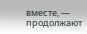вместе, ― продолжают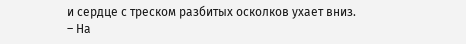и сердце с треском разбитых осколков ухает вниз.
– На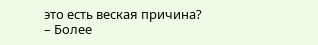это есть веская причина?
– Более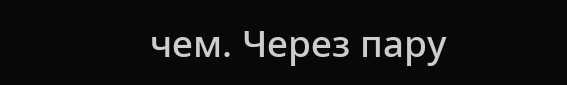чем. Через пару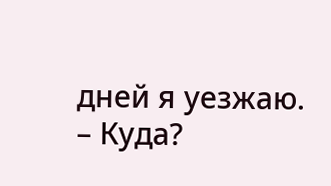дней я уезжаю.
– Куда?